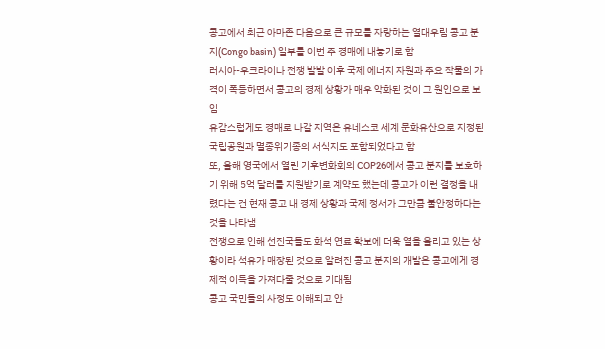콩고에서 최근 아마존 다음으로 큰 규모를 자랑하는 열대우림 콩고 분지(Congo basin) 일부를 이번 주 경매에 내놓기로 함
러시아-우크라이나 전쟁 발발 이후 국제 에너지 자원과 주요 작물의 가격이 폭등하면서 콩고의 경제 상황가 매우 악화된 것이 그 원인으로 보임
유감스럽게도 경매로 나갈 지역은 유네스코 세계 문화유산으로 지정된 국립공원과 멸종위기종의 서식지도 포함되었다고 함
또, 올해 영국에서 열린 기후변화회의 COP26에서 콩고 분지를 보호하기 위해 5억 달러를 지원받기로 계약도 했는데 콩고가 이런 결정을 내렸다는 건 현재 콩고 내 경제 상황과 국제 정서가 그만큼 불안정하다는 것을 나타냄
전쟁으로 인해 선진국들도 화석 연료 확보에 더욱 열을 올리고 있는 상황이라 석유가 매장된 것으로 알려진 콩고 분지의 개발은 콩고에게 경제적 이득을 가져다줄 것으로 기대됨
콩고 국민들의 사정도 이해되고 안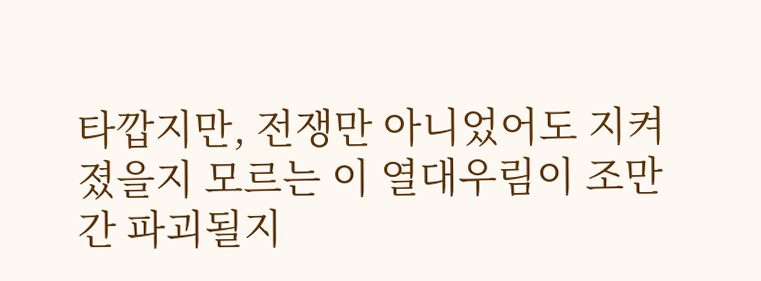타깝지만, 전쟁만 아니었어도 지켜졌을지 모르는 이 열대우림이 조만간 파괴될지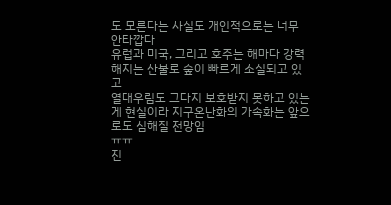도 모른다는 사실도 개인적으로는 너무 안타깝다
유럽과 미국, 그리고 호주는 해마다 강력해지는 산불로 숲이 빠르게 소실되고 있고
열대우림도 그다지 보호받지 못하고 있는 게 현실이라 지구온난화의 가속화는 앞으로도 심해질 전망임
ㅠㅠ
진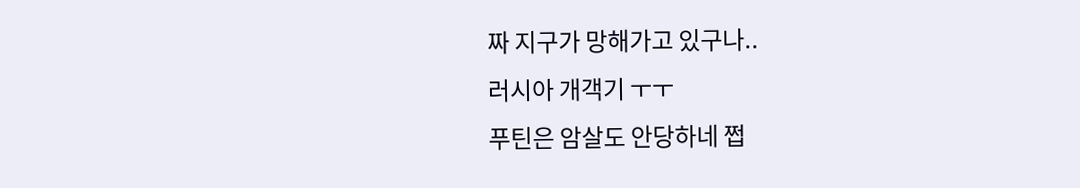짜 지구가 망해가고 있구나..
러시아 개객기 ㅜㅜ
푸틴은 암살도 안당하네 쩝